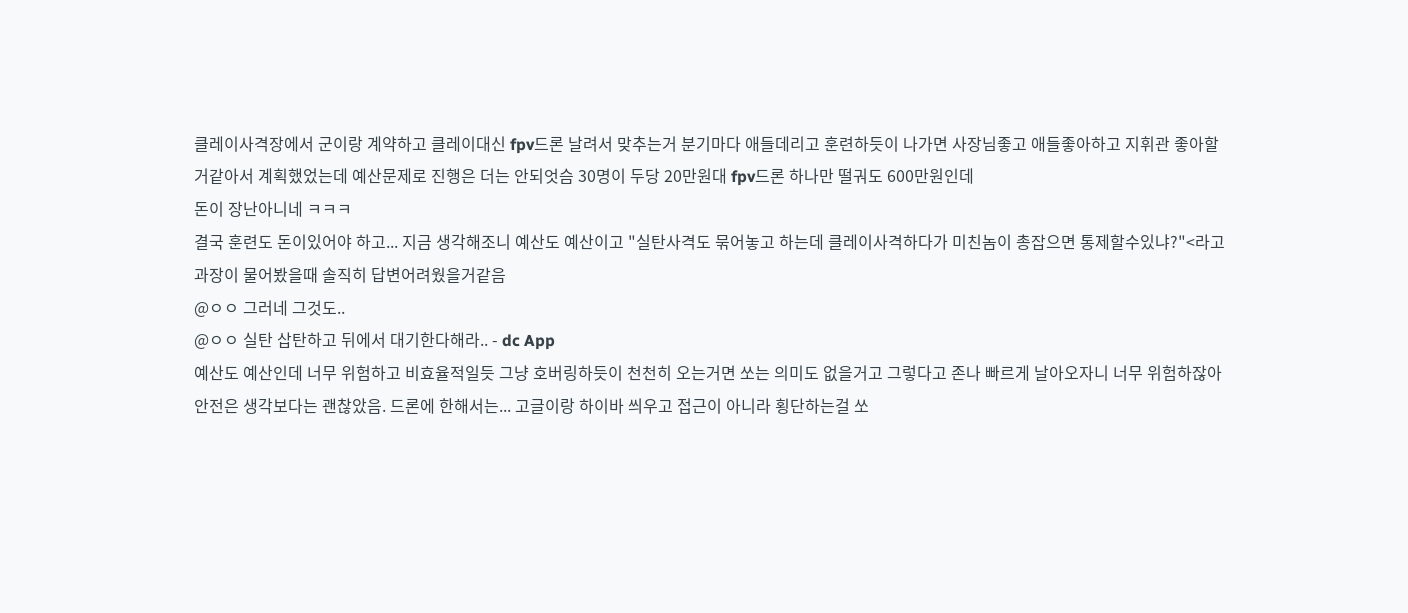클레이사격장에서 군이랑 계약하고 클레이대신 fpv드론 날려서 맞추는거 분기마다 애들데리고 훈련하듯이 나가면 사장님좋고 애들좋아하고 지휘관 좋아할거같아서 계획했었는데 예산문제로 진행은 더는 안되엇슴 30명이 두당 20만원대 fpv드론 하나만 떨궈도 600만원인데
돈이 장난아니네 ㅋㅋㅋ
결국 훈련도 돈이있어야 하고... 지금 생각해조니 예산도 예산이고 "실탄사격도 묶어놓고 하는데 클레이사격하다가 미친놈이 총잡으면 통제할수있냐?"<라고 과장이 물어봤을때 솔직히 답변어려웠을거같음
@ㅇㅇ 그러네 그것도..
@ㅇㅇ 실탄 삽탄하고 뒤에서 대기한다해라.. - dc App
예산도 예산인데 너무 위험하고 비효율적일듯 그냥 호버링하듯이 천천히 오는거면 쏘는 의미도 없을거고 그렇다고 존나 빠르게 날아오자니 너무 위험하잖아
안전은 생각보다는 괜찮았음. 드론에 한해서는... 고글이랑 하이바 씌우고 접근이 아니라 횡단하는걸 쏘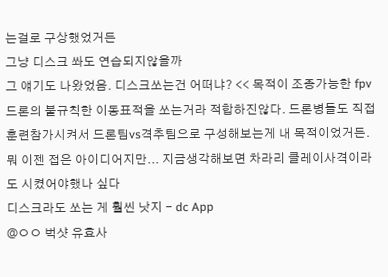는걸로 구상했었거든
그냥 디스크 쏴도 연습되지않을까
그 얘기도 나왔었음. 디스크쏘는건 어떠냐? << 목적이 조종가능한 fpv드론의 불규칙한 이동표적을 쏘는거라 적합하진않다. 드론병들도 직접 훈련참가시켜서 드론팀vs격추팀으로 구성해보는게 내 목적이었거든.
뭐 이젠 접은 아이디어지만... 지금생각해보면 차라리 클레이사격이라도 시켰어야했나 싶다
디스크라도 쏘는 게 훨씬 낫지 - dc App
@ㅇㅇ 벅샷 유효사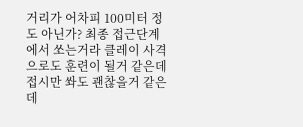거리가 어차피 100미터 정도 아닌가? 최종 접근단계에서 쏘는거라 클레이 사격으로도 훈련이 될거 같은데
접시만 쏴도 괜찮을거 같은데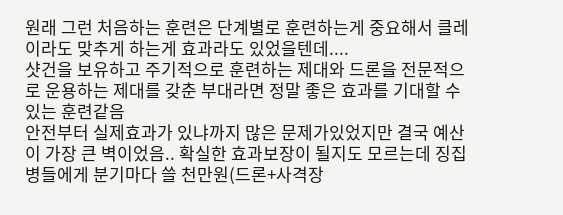원래 그런 처음하는 훈련은 단계별로 훈련하는게 중요해서 클레이라도 맞추게 하는게 효과라도 있었을텐데....
샷건을 보유하고 주기적으로 훈련하는 제대와 드론을 전문적으로 운용하는 제대를 갖춘 부대라면 정말 좋은 효과를 기대할 수 있는 훈련같음
안전부터 실제효과가 있냐까지 많은 문제가있었지만 결국 예산이 가장 큰 벽이었음.. 확실한 효과보장이 될지도 모르는데 징집병들에게 분기마다 쓸 천만원(드론+사격장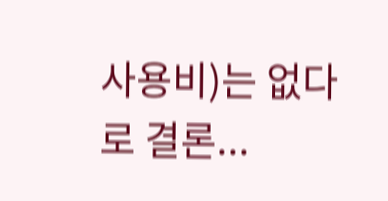사용비)는 없다로 결론...